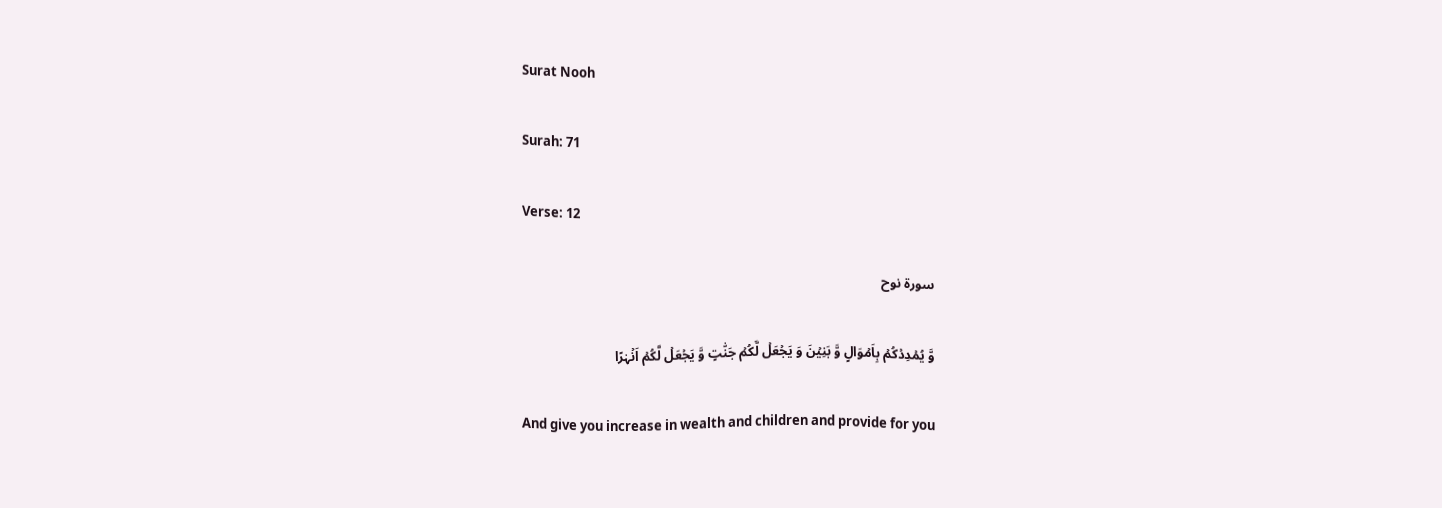Surat Nooh

Surah: 71

Verse: 12

سورة نوح

وَّ یُمۡدِدۡکُمۡ بِاَمۡوَالٍ وَّ بَنِیۡنَ وَ یَجۡعَلۡ لَّکُمۡ جَنّٰتٍ وَّ یَجۡعَلۡ لَّکُمۡ اَنۡہٰرًا

And give you increase in wealth and children and provide for you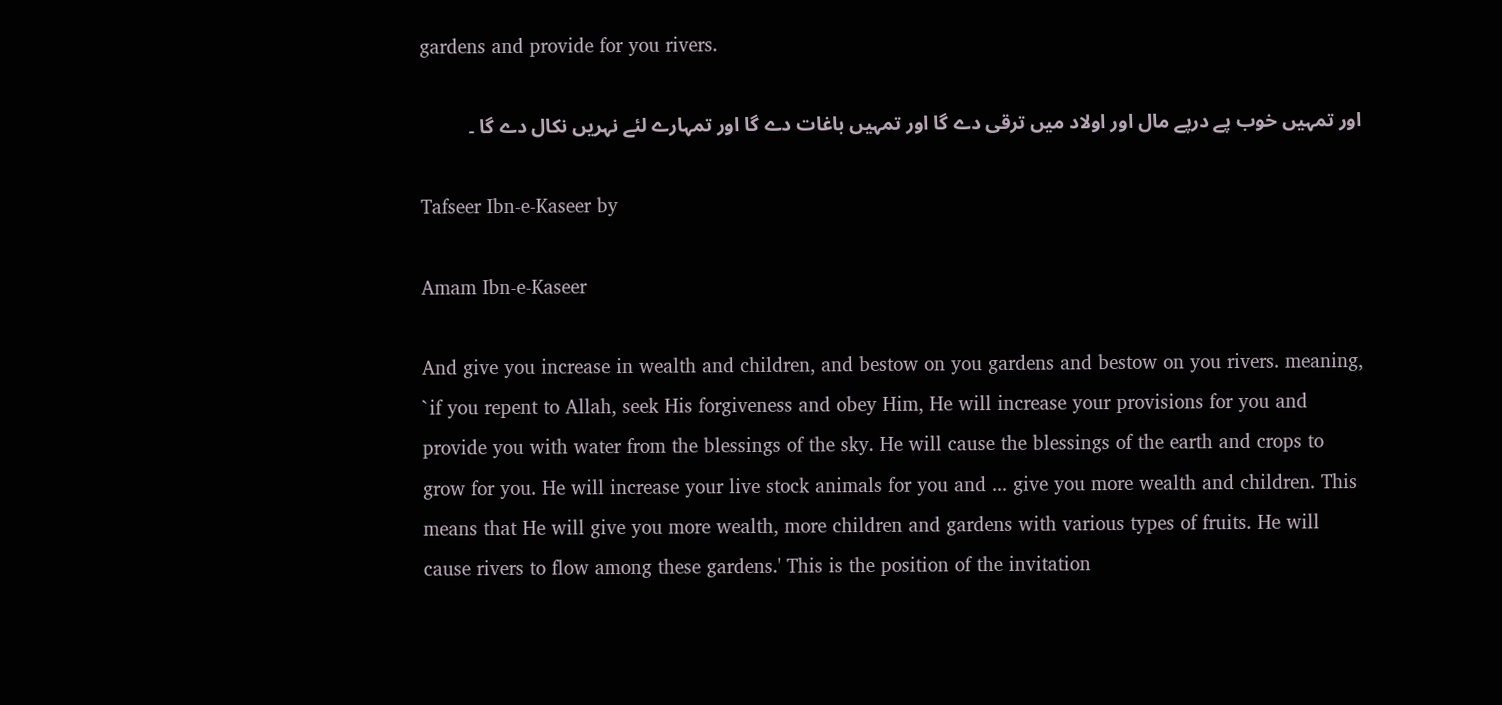gardens and provide for you rivers.

اور تمہیں خوب پے درپے مال اور اولاد میں ترقی دے گا اور تمہیں باغات دے گا اور تمہارے لئے نہریں نکال دے گا ۔

Tafseer Ibn-e-Kaseer by

Amam Ibn-e-Kaseer

And give you increase in wealth and children, and bestow on you gardens and bestow on you rivers. meaning, `if you repent to Allah, seek His forgiveness and obey Him, He will increase your provisions for you and provide you with water from the blessings of the sky. He will cause the blessings of the earth and crops to grow for you. He will increase your live stock animals for you and ... give you more wealth and children. This means that He will give you more wealth, more children and gardens with various types of fruits. He will cause rivers to flow among these gardens.' This is the position of the invitation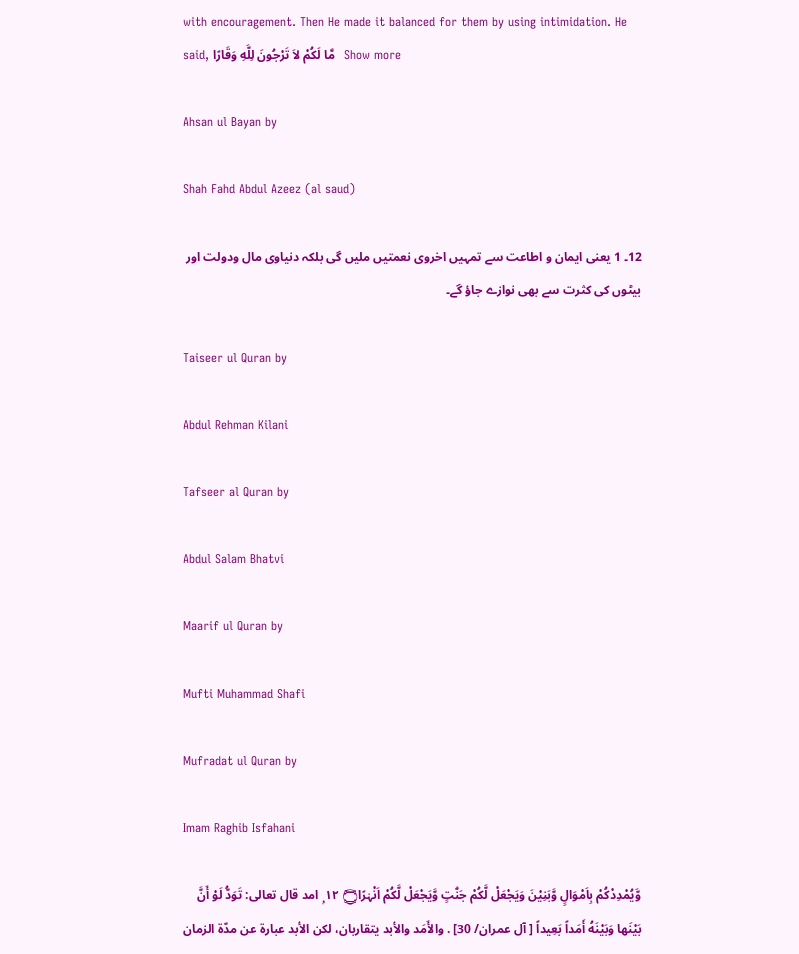with encouragement. Then He made it balanced for them by using intimidation. He said, مَّا لَكُمْ لاَ تَرْجُونَ لِلَّهِ وَقَارًا   Show more

Ahsan ul Bayan by

Shah Fahd Abdul Azeez (al saud)

12۔ 1 یعنی ایمان و اطاعت سے تمہیں اخروی نعمتیں ملیں گی بلکہ دنیاوی مال ودولت اور بیٹوں کی کثرت سے بھی نوازے جاؤ گے۔

Taiseer ul Quran by

Abdul Rehman Kilani

Tafseer al Quran by

Abdul Salam Bhatvi

Maarif ul Quran by

Mufti Muhammad Shafi

Mufradat ul Quran by

Imam Raghib Isfahani

وَّيُمْدِدْكُمْ بِاَمْوَالٍ وَّبَنِيْنَ وَيَجْعَلْ لَّكُمْ جَنّٰتٍ وَّيَجْعَلْ لَّكُمْ اَنْہٰرًا۝ ١٢ ۭ امد قال تعالی: تَوَدُّ لَوْ أَنَّ بَيْنَها وَبَيْنَهُ أَمَداً بَعِيداً [ آل عمران/ 30] . والأَمَد والأبد يتقاربان، لکن الأبد عبارة عن مدّة الزمان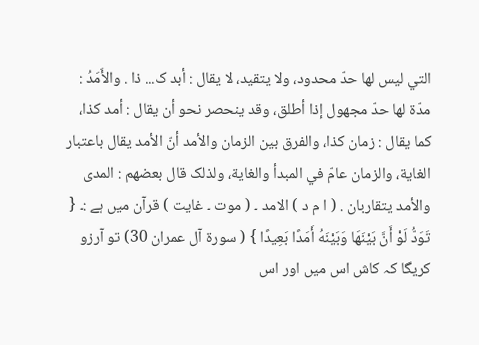التي ليس لها حدّ محدود، ولا يتقید، لا يقال : أبد ک... ذا . والأَمَدُ : مدّة لها حدّ مجهول إذا أطلق، وقد ينحصر نحو أن يقال : أمد کذا، كما يقال : زمان کذا، والفرق بين الزمان والأمد أنّ الأمد يقال باعتبار الغاية، والزمان عامّ في المبدأ والغاية، ولذلک قال بعضهم : المدی والأمد يتقاربان . ( ا م د ) الامد ۔ ( موت ۔ غایت ) قرآن میں ہے :۔ { تَوَدُّ لَوْ أَنَّ بَيْنَهَا وَبَيْنَهُ أَمَدًا بَعِيدًا } ( سورة آل عمران 30) تو آرزو کریگا کہ کاش اس میں اور اس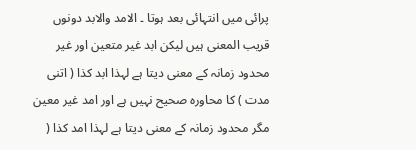پرائی میں انتہائی بعد ہوتا ۔ الامد والابد دونوں قریب المعنی ہیں لیکن ابد غیر متعین اور غیر محدود زمانہ کے معنی دیتا ہے لہذا ابد کذا ( اتنی مدت ) کا محاورہ صحیح نہیں ہے اور امد غیر معین مگر محدود زمانہ کے معنی دیتا ہے لہذا امد کذا (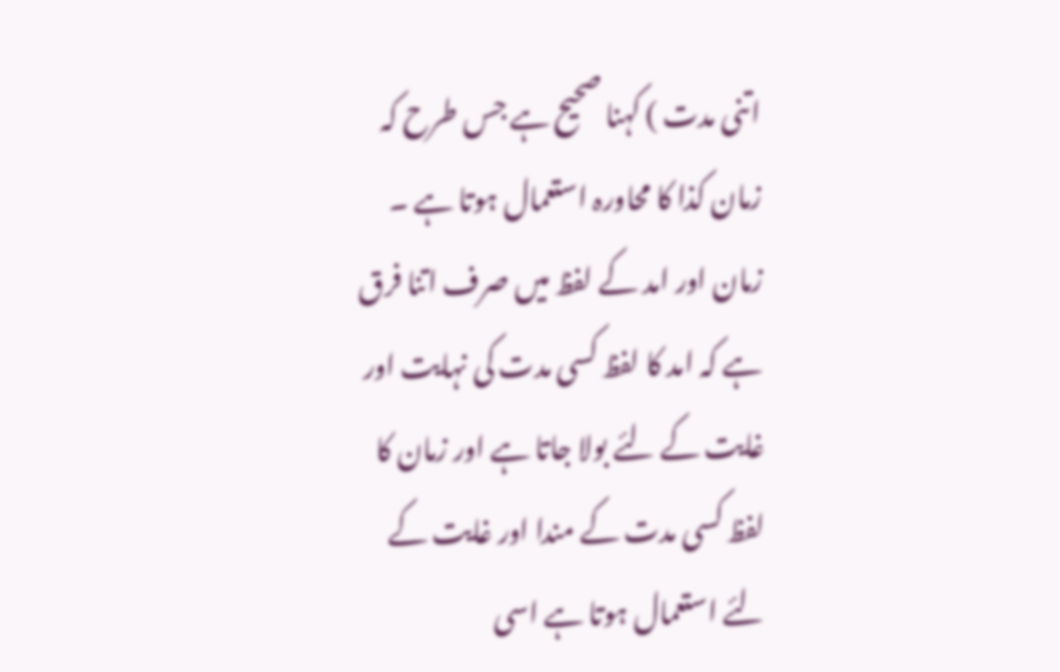اتنی مدت ) کہنا صحیح ہے جس طرح کہ زمان کذا کا محاورہ استعمال ہوتا ہے ۔ زمان اور امد کے لفظ میں صرف اتنا فرق ہے کہ امد کا لفظ کسی مدت کی نہایت اور غایت کے لئے بولا جاتا ہے اور زمان کا لفظ کسی مدت کے مندا اور غایت کے لئے استعمال ہوتا ہے اسی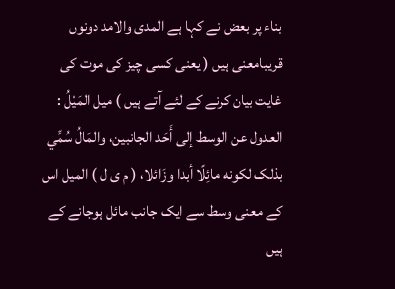بناء پر بعض نے کہا ہے المدی والامد دونوں قریبامعنی ہیں ( یعنی کسی چیز کی موت کی غایت بیان کرنے کے لئے آتے ہیں ) ميل المَيْلُ : العدول عن الوسط إلى أَحَد الجانبین، والمَالُ سُمِّي بذلک لکونه مائِلًا أبدا وزَائلا، ( م ی ل ) المیل اس کے معنی وسط سے ایک جانب مائل ہوجانے کے ہیں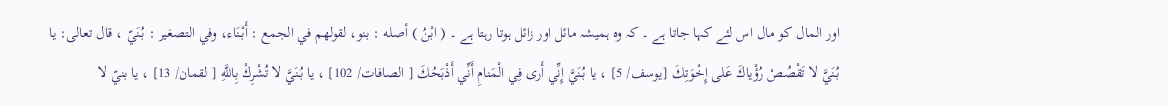اور المال کو مال اس لئے کہا جاتا ہے ۔ کہ وہ ہمیشہ مائل اور زائل ہوتا رہتا ہے ۔ ( ابْنُ ) أصله : بنو، لقولهم في الجمع : أَبْنَاء، وفي التصغیر : بُنَيّ ، قال تعالی: يا بُنَيَّ لا تَقْصُصْ رُؤْياكَ عَلى إِخْوَتِكَ [يوسف/ 5] ، يا بُنَيَّ إِنِّي أَرى فِي الْمَنامِ أَنِّي أَذْبَحُكَ [ الصافات/ 102] ، يا بُنَيَّ لا تُشْرِكْ بِاللَّهِ [ لقمان/ 13] ، يا بنيّ لا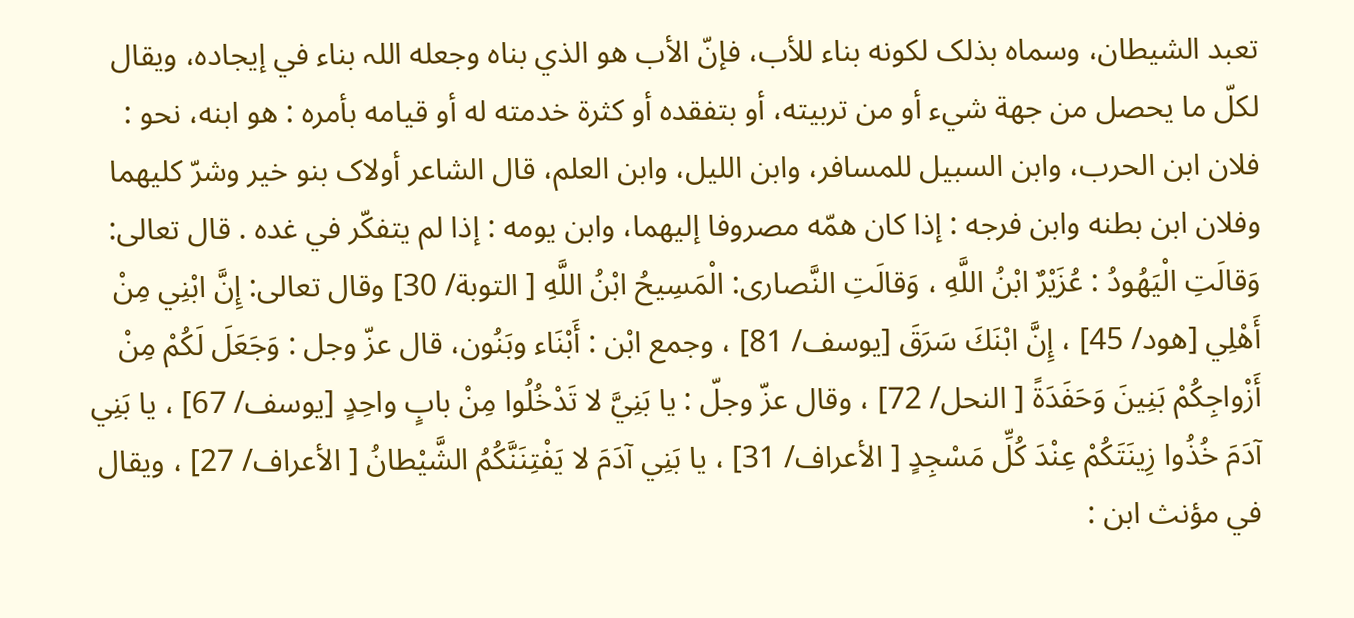تعبد الشیطان، وسماه بذلک لکونه بناء للأب، فإنّ الأب هو الذي بناه وجعله اللہ بناء في إيجاده، ويقال لكلّ ما يحصل من جهة شيء أو من تربیته، أو بتفقده أو كثرة خدمته له أو قيامه بأمره : هو ابنه، نحو : فلان ابن الحرب، وابن السبیل للمسافر، وابن اللیل، وابن العلم، قال الشاعر أولاک بنو خير وشرّ كليهما وفلان ابن بطنه وابن فرجه : إذا کان همّه مصروفا إليهما، وابن يومه : إذا لم يتفكّر في غده . قال تعالی: وَقالَتِ الْيَهُودُ : عُزَيْرٌ ابْنُ اللَّهِ ، وَقالَتِ النَّصاری: الْمَسِيحُ ابْنُ اللَّهِ [ التوبة/ 30] وقال تعالی: إِنَّ ابْنِي مِنْ أَهْلِي [هود/ 45] ، إِنَّ ابْنَكَ سَرَقَ [يوسف/ 81] ، وجمع ابْن : أَبْنَاء وبَنُون، قال عزّ وجل : وَجَعَلَ لَكُمْ مِنْ أَزْواجِكُمْ بَنِينَ وَحَفَدَةً [ النحل/ 72] ، وقال عزّ وجلّ : يا بَنِيَّ لا تَدْخُلُوا مِنْ بابٍ واحِدٍ [يوسف/ 67] ، يا بَنِي آدَمَ خُذُوا زِينَتَكُمْ عِنْدَ كُلِّ مَسْجِدٍ [ الأعراف/ 31] ، يا بَنِي آدَمَ لا يَفْتِنَنَّكُمُ الشَّيْطانُ [ الأعراف/ 27] ، ويقال في مؤنث ابن :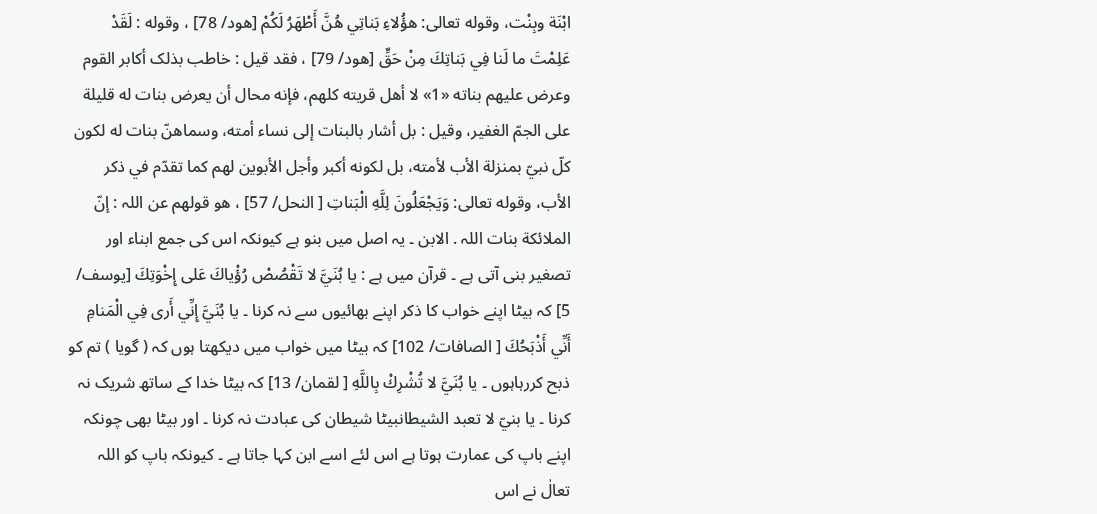ابْنَة وبِنْت، وقوله تعالی: هؤُلاءِ بَناتِي هُنَّ أَطْهَرُ لَكُمْ [هود/ 78] ، وقوله : لَقَدْ عَلِمْتَ ما لَنا فِي بَناتِكَ مِنْ حَقٍّ [هود/ 79] ، فقد قيل : خاطب بذلک أکابر القوم وعرض عليهم بناته «1» لا أهل قریته كلهم، فإنه محال أن يعرض بنات له قلیلة علی الجمّ الغفیر، وقیل : بل أشار بالبنات إلى نساء أمته، وسماهنّ بنات له لکون کلّ نبيّ بمنزلة الأب لأمته، بل لکونه أكبر وأجل الأبوین لهم كما تقدّم في ذکر الأب، وقوله تعالی: وَيَجْعَلُونَ لِلَّهِ الْبَناتِ [ النحل/ 57] ، هو قولهم عن اللہ : إنّ الملائكة بنات اللہ . الابن ۔ یہ اصل میں بنو ہے کیونکہ اس کی جمع ابناء اور تصغیر بنی آتی ہے ۔ قرآن میں ہے : يا بُنَيَّ لا تَقْصُصْ رُؤْياكَ عَلى إِخْوَتِكَ [يوسف/ 5] کہ بیٹا اپنے خواب کا ذکر اپنے بھائیوں سے نہ کرنا ۔ يا بُنَيَّ إِنِّي أَرى فِي الْمَنامِ أَنِّي أَذْبَحُكَ [ الصافات/ 102] کہ بیٹا میں خواب میں دیکھتا ہوں کہ ( گویا ) تم کو ذبح کررہاہوں ۔ يا بُنَيَّ لا تُشْرِكْ بِاللَّهِ [ لقمان/ 13] کہ بیٹا خدا کے ساتھ شریک نہ کرنا ۔ يا بنيّ لا تعبد الشیطانبیٹا شیطان کی عبادت نہ کرنا ۔ اور بیٹا بھی چونکہ اپنے باپ کی عمارت ہوتا ہے اس لئے اسے ابن کہا جاتا ہے ۔ کیونکہ باپ کو اللہ تعالٰ نے اس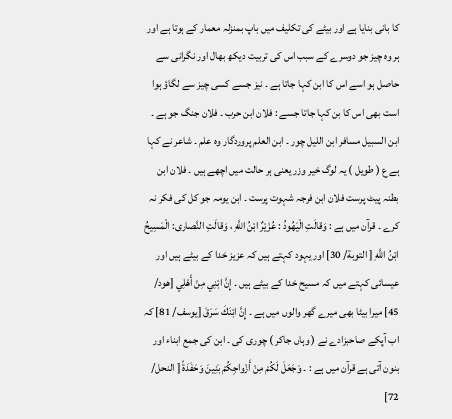کا بانی بنایا ہے اور بیٹے کی تکلیف میں باپ بمنزلہ معمار کے ہوتا ہے اور ہر وہ چیز جو دوسرے کے سبب اس کی تربیت دیکھ بھال اور نگرانی سے حاصل ہو اسے اس کا ابن کہا جاتا ہے ۔ نیز جسے کسی چیز سے لگاؤ ہوا است بھی اس کا بن کہا جاتا جسے : فلان ابن حرب ۔ فلان جنگ جو ہے ۔ ابن السبیل مسافر ابن اللیل چور ۔ ابن العلم پروردگار وہ علم ۔ شاعر نے کہا ہے ع ( طویل ) یہ لوگ خیر وزر یعنی ہر حالت میں اچھے ہیں ۔ فلان ابن بطنہ پیٹ پرست فلان ابن فرجہ شہوت پرست ۔ ابن یومہ جو کل کی فکر نہ کرے ۔ قرآن میں ہے : وَقالَتِ الْيَهُودُ : عُزَيْرٌ ابْنُ اللَّهِ ، وَقالَتِ النَّصاری: الْمَسِيحُ ابْنُ اللَّهِ [ التوبة/ 30] اور یہود کہتے ہیں کہ عزیز خدا کے بیٹے ہیں اور عیسائی کہتے میں کہ مسیح خدا کے بیٹے ہیں ۔ إِنَّ ابْنِي مِنْ أَهْلِي [هود/ 45] میرا بیٹا بھی میرے گھر والوں میں ہے ۔ إِنَّ ابْنَكَ سَرَقَ [يوسف/ 81] کہ اب آپکے صاحبزادے نے ( وہاں جاکر ) چوری کی ۔ ابن کی جمع ابناء اور بنون آتی ہے قرآن میں ہے : ۔ وَجَعَلَ لَكُمْ مِنْ أَزْواجِكُمْ بَنِينَ وَحَفَدَةً [ النحل/ 72]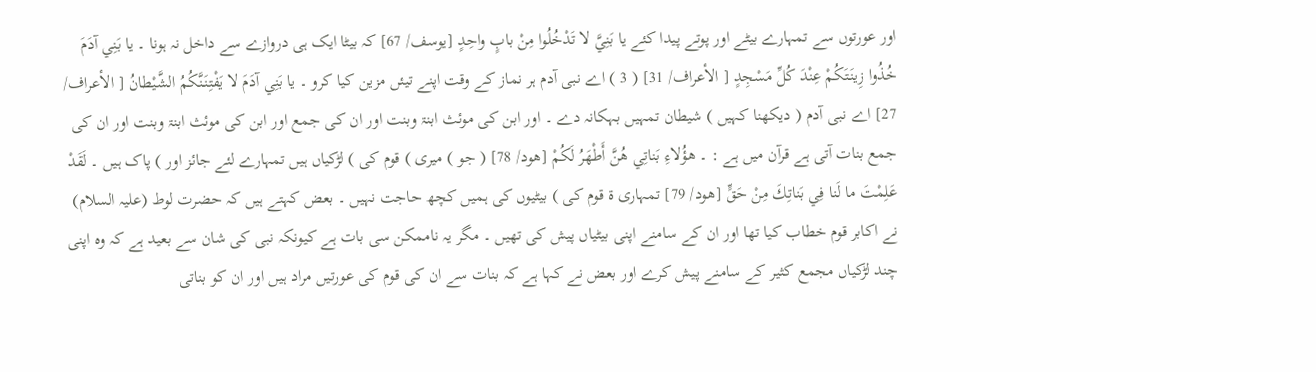اور عورتوں سے تمہارے بیٹے اور پوتے پیدا کئے يا بَنِيَّ لا تَدْخُلُوا مِنْ بابٍ واحِدٍ [يوسف/ 67] کہ بیٹا ایک ہی دروازے سے داخل نہ ہونا ۔ يا بَنِي آدَمَ خُذُوا زِينَتَكُمْ عِنْدَ كُلِّ مَسْجِدٍ [ الأعراف/ 31] ( 3 ) اے نبی آدم ہر نماز کے وقت اپنے تیئں مزین کیا کرو ۔ يا بَنِي آدَمَ لا يَفْتِنَنَّكُمُ الشَّيْطانُ [ الأعراف/ 27] اے نبی آدم ( دیکھنا کہیں ) شیطان تمہیں بہکانہ دے ۔ اور ابن کی موئث ابنۃ وبنت اور ان کی جمع اور ابن کی موئث ابنۃ وبنت اور ان کی جمع بنات آتی ہے قرآن میں ہے : ۔ هؤُلاءِ بَناتِي هُنَّ أَطْهَرُ لَكُمْ [هود/ 78] ( جو ) میری ) قوم کی ) لڑکیاں ہیں تمہارے لئے جائز اور ) پاک ہیں ۔ لَقَدْ عَلِمْتَ ما لَنا فِي بَناتِكَ مِنْ حَقٍّ [هود/ 79] تمہاری ۃ قوم کی ) بیٹیوں کی ہمیں کچھ حاجت نہیں ۔ بعض کہتے ہیں کہ حضرت لوط (علیہ السلام) نے اکابر قوم خطاب کیا تھا اور ان کے سامنے اپنی بیٹیاں پیش کی تھیں ۔ مگر یہ ناممکن سی بات ہے کیونکہ نبی کی شان سے بعید ہے کہ وہ اپنی چند لڑکیاں مجمع کثیر کے سامنے پیش کرے اور بعض نے کہا ہے کہ بنات سے ان کی قوم کی عورتیں مراد ہیں اور ان کو بناتی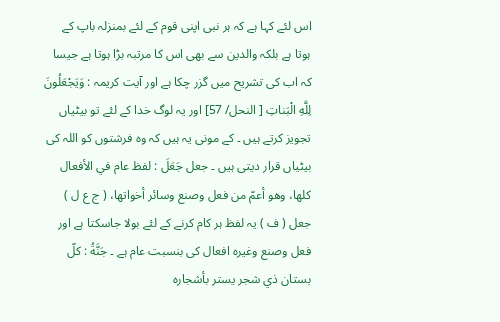اس لئے کہا ہے کہ ہر نبی اپنی قوم کے لئے بمنزلہ باپ کے ہوتا ہے بلکہ والدین سے بھی اس کا مرتبہ بڑا ہوتا ہے جیسا کہ اب کی تشریح میں گزر چکا ہے اور آیت کریمہ : وَيَجْعَلُونَ لِلَّهِ الْبَناتِ [ النحل/ 57] اور یہ لوگ خدا کے لئے تو بیٹیاں تجویز کرتے ہیں ۔ کے مونی یہ ہیں کہ وہ فرشتوں کو اللہ کی بیٹیاں قرار دیتی ہیں ۔ جعل جَعَلَ : لفظ عام في الأفعال کلها، وهو أعمّ من فعل وصنع وسائر أخواتها، ( ج ع ل ) جعل ( ف ) یہ لفظ ہر کام کرنے کے لئے بولا جاسکتا ہے اور فعل وصنع وغیرہ افعال کی بنسبت عام ہے ۔ جَنَّةُ : كلّ بستان ذي شجر يستر بأشجاره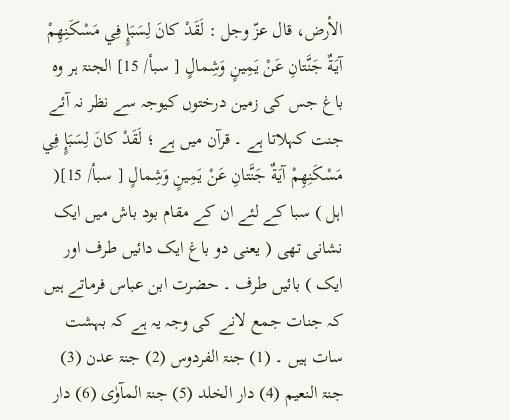الأرض، قال عزّ وجل : لَقَدْ كانَ لِسَبَإٍ فِي مَسْكَنِهِمْ آيَةٌ جَنَّتانِ عَنْ يَمِينٍ وَشِمالٍ [ سبأ/ 15] الجنۃ ہر وہ باغ جس کی زمین درختوں کیوجہ سے نظر نہ آئے جنت کہلاتا ہے ۔ قرآن میں ہے ؛ لَقَدْ كانَ لِسَبَإٍ فِي مَسْكَنِهِمْ آيَةٌ جَنَّتانِ عَنْ يَمِينٍ وَشِمالٍ [ سبأ/ 15]( اہل ) سبا کے لئے ان کے مقام بود باش میں ایک نشانی تھی ( یعنی دو باغ ایک دائیں طرف اور ایک ) بائیں طرف ۔ حضرت ابن عباس فرماتے ہیں کہ جنات جمع لانے کی وجہ یہ ہے کہ بہشت سات ہیں ۔ (1) جنۃ الفردوس (2) جنۃ عدن (3) جنۃ النعیم (4) دار الخلد (5) جنۃ المآوٰی (6) دار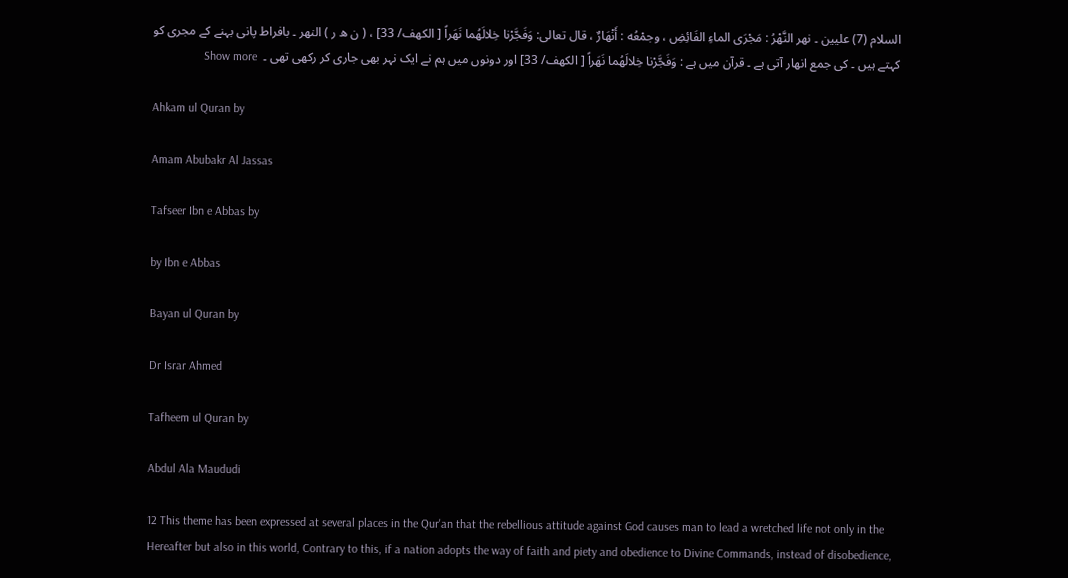السلام (7) علیین ۔ نهر النَّهْرُ : مَجْرَى الماءِ الفَائِضِ ، وجمْعُه : أَنْهَارٌ ، قال تعالی: وَفَجَّرْنا خِلالَهُما نَهَراً [ الكهف/ 33] ، ( ن ھ ر ) النھر ۔ بافراط پانی بہنے کے مجری کو کہتے ہیں ۔ کی جمع انھار آتی ہے ۔ قرآن میں ہے : وَفَجَّرْنا خِلالَهُما نَهَراً [ الكهف/ 33] اور دونوں میں ہم نے ایک نہر بھی جاری کر رکھی تھی ۔  Show more

Ahkam ul Quran by

Amam Abubakr Al Jassas

Tafseer Ibn e Abbas by

by Ibn e Abbas

Bayan ul Quran by

Dr Israr Ahmed

Tafheem ul Quran by

Abdul Ala Maududi

12 This theme has been expressed at several places in the Qur'an that the rebellious attitude against God causes man to lead a wretched life not only in the Hereafter but also in this world, Contrary to this, if a nation adopts the way of faith and piety and obedience to Divine Commands, instead of disobedience,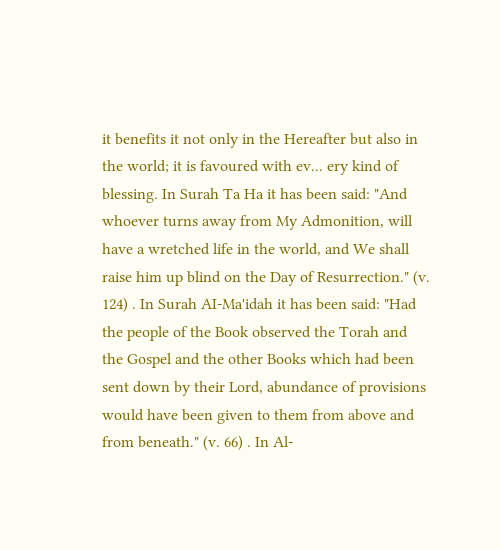it benefits it not only in the Hereafter but also in the world; it is favoured with ev... ery kind of blessing. In Surah Ta Ha it has been said: "And whoever turns away from My Admonition, will have a wretched life in the world, and We shall raise him up blind on the Day of Resurrection." (v. 124) . In Surah AI-Ma'idah it has been said: "Had the people of the Book observed the Torah and the Gospel and the other Books which had been sent down by their Lord, abundance of provisions would have been given to them from above and from beneath." (v. 66) . In Al-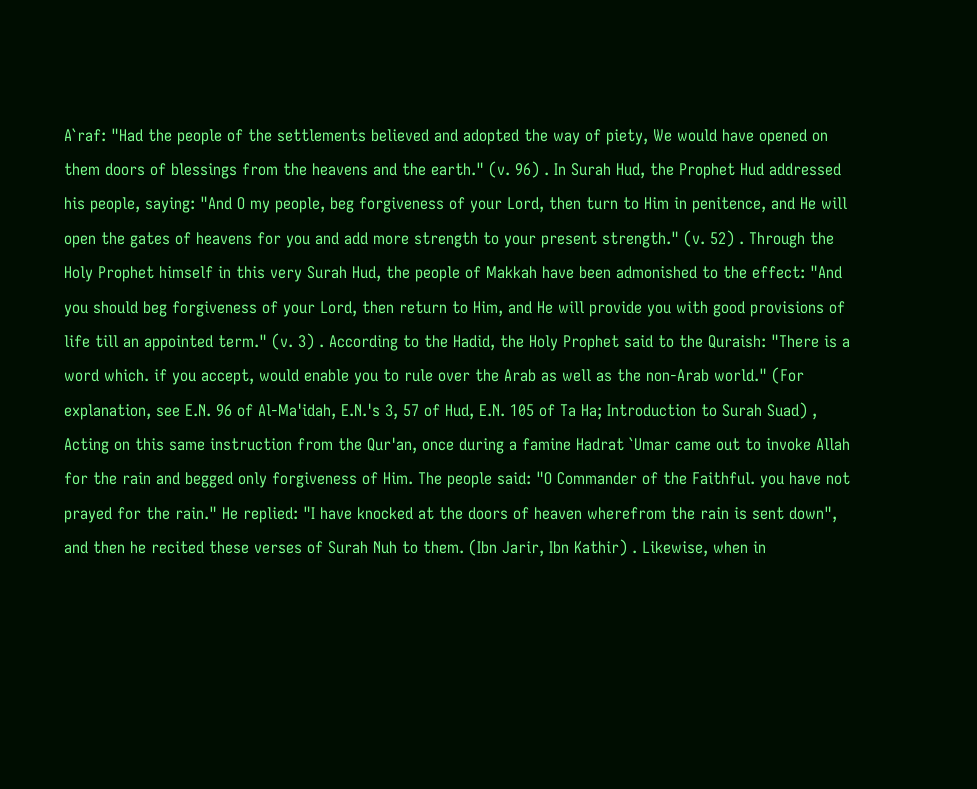A`raf: "Had the people of the settlements believed and adopted the way of piety, We would have opened on them doors of blessings from the heavens and the earth." (v. 96) . In Surah Hud, the Prophet Hud addressed his people, saying: "And O my people, beg forgiveness of your Lord, then turn to Him in penitence, and He will open the gates of heavens for you and add more strength to your present strength." (v. 52) . Through the Holy Prophet himself in this very Surah Hud, the people of Makkah have been admonished to the effect: "And you should beg forgiveness of your Lord, then return to Him, and He will provide you with good provisions of life till an appointed term." (v. 3) . According to the Hadid, the Holy Prophet said to the Quraish: "There is a word which. if you accept, would enable you to rule over the Arab as well as the non-Arab world." (For explanation, see E.N. 96 of Al-Ma'idah, E.N.'s 3, 57 of Hud, E.N. 105 of Ta Ha; Introduction to Surah Suad) , Acting on this same instruction from the Qur'an, once during a famine Hadrat `Umar came out to invoke Allah for the rain and begged only forgiveness of Him. The people said: "O Commander of the Faithful. you have not prayed for the rain." He replied: "I have knocked at the doors of heaven wherefrom the rain is sent down", and then he recited these verses of Surah Nuh to them. (Ibn Jarir, Ibn Kathir) . Likewise, when in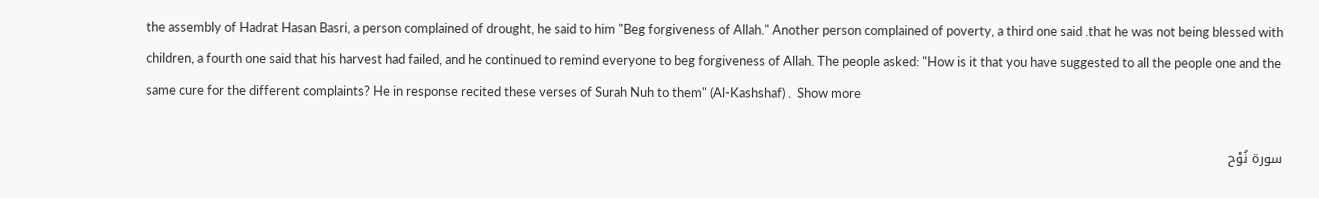the assembly of Hadrat Hasan Basri, a person complained of drought, he said to him "Beg forgiveness of Allah." Another person complained of poverty, a third one said .that he was not being blessed with children, a fourth one said that his harvest had failed, and he continued to remind everyone to beg forgiveness of Allah. The people asked: "How is it that you have suggested to all the people one and the same cure for the different complaints? He in response recited these verses of Surah Nuh to them" (Al-Kashshaf) .  Show more

سورة نُوْح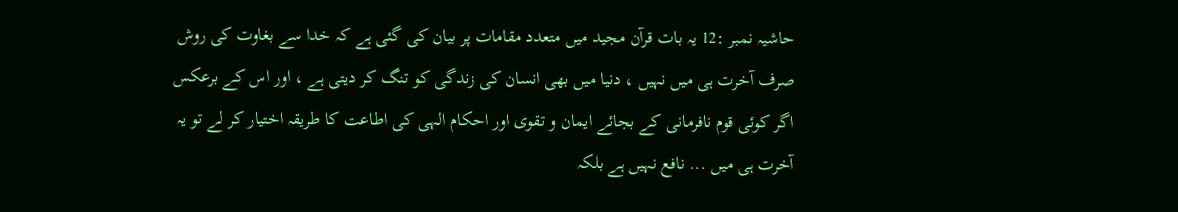حاشیہ نمبر :12 یہ بات قرآن مجید میں متعدد مقامات پر بیان کی گئی ہے کہ خدا سے بغاوت کی روش صرف آخرت ہی میں نہیں ، دنیا میں بھی انسان کی زندگی کو تنگ کر دیتی ہے ، اور اس کے برعکس اگر کوئی قوم نافرمانی کے بجائے ایمان و تقوی اور احکام الہی کی اطاعت کا طریقہ اختیار کر لے تو یہ آخرت ہی میں ... نافع نہیں ہے بلکہ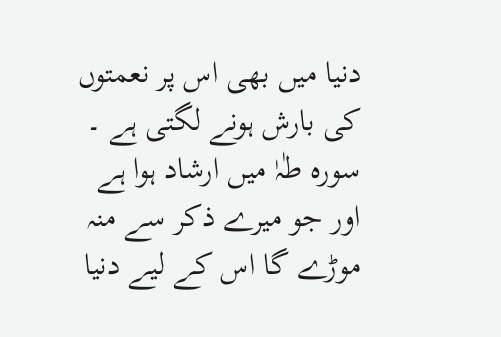دنیا میں بھی اس پر نعمتوں کی بارش ہونے لگتی ہے ۔ سورہ طٰہٰ میں ارشاد ہوا ہے اور جو میرے ذکر سے منہ موڑے گا اس کے لیے دنیا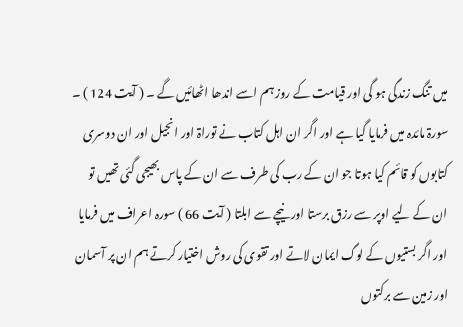میں تنگ زندگی ہو گی اور قیامت کے روز ہم اسے اندھا اٹھائیں گے ۔ ( آیت 124 ) ۔ سورۃ مائدہ میں فرمایا گیا ہے اور اگر ان اہل کتاب نے توراۃ اور انجیل اور ان دوسری کتابوں کو قائم کیا ہوتا جو ان کے رب کی طرف سے ان کے پاس بھیجی گئی تھیں تو ان کے لیے اوپر سے رزق برستا اور نیچے سے ابلتا ( آیت 66 ) سورہ اعراف میں فرمایا اور اگر بستیوں کے لوگ ایمان لاتے اور تقوی کی روش اختیار کرتے ہم ان پر آسمان اور زمین سے برکتوں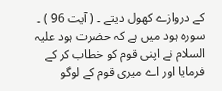کے دروازے کھول دیتے ۔ ( آیت 96 ) ۔ سورہ ہود میں ہے کہ حضرت ہود علیہ السلام نے اپنی قوم کو خطاب کر کے فرمایا اور اے میری قوم کے لوگو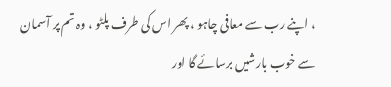، اپنے رب سے معافی چاہو ، پھر اس کی طرف پلٹو ، وہ تم پر آسمان سے خوب بارشیں برسائے گا اور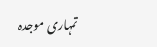تمہاری موجدہ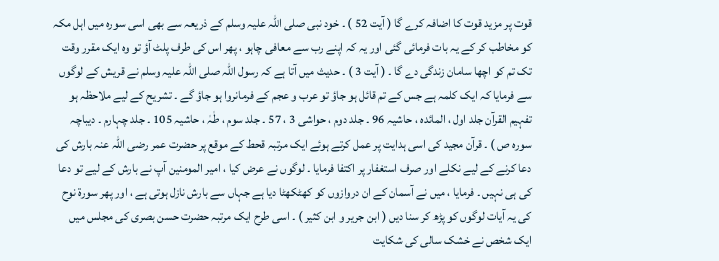قوت پر مزید قوت کا اضافہ کرے گا ( آیت 52 ) ۔ خود نبی صلی اللہ علیہ وسلم کے ذریعہ سے بھی اسی سورہ میں اہل مکہ کو مخاطب کر کے یہ بات فرمائی گئی اور یہ کہ اپنے رب سے معافی چاہو ، پھر اس کی طرف پلٹ آؤ تو وہ ایک مقرر وقت تک تم کو اچھا سامان زندگی دے گا ۔ ( آیت 3 ) ۔ حدیث میں آتا ہے کہ رسول اللہ صلی اللہ علیہ وسلم نے قریش کے لوگوں سے فرمایا کہ ایک کلمہ ہے جس کے تم قائل ہو جاؤ تو عرب و عجم کے فرمانروا ہو جاؤ گے ۔ تشریح کے لیے ملاحظہ ہو تفہیم القرآن جلد اول ، المائدہ ، حاشیہ 96 ۔ جلد دوم ، حواشی 3 ، 57 ۔ جلد سوم ، طٰہٰ ، حاشیہ 105 ۔ جلد چہارم ۔ دیباچہ سورہ ص ) ۔ قرآن مجید کی اسی ہدایت پر عمل کرتے ہوئے ایک مرتبہ قحط کے موقع پر حضرت عمر رضی اللہ عنہ بارش کی دعا کرنے کے لیے نکلے اور صرف استغفار پر اکتفا فرمایا ۔ لوگوں نے عرض کیا ، امیر المومنین آپ نے بارش کے لیے تو دعا کی ہی نہیں ۔ فرمایا ، میں نے آسمان کے ان دروازوں کو کھٹکھٹا دیا ہے جہاں سے بارش نازل ہوتی ہے ، اور پھر سورۃ نوح کی یہ آیات لوگوں کو پڑھ کر سنا دیں ( ابن جریر و ابن کثیر ) ۔ اسی طرح ایک مرتبہ حضرت حسن بصری کی مجلس میں ایک شخص نے خشک سالی کی شکایت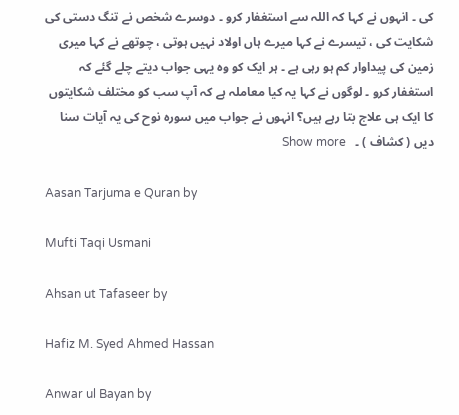کی ۔ انہوں نے کہا کہ اللہ سے استغفار کرو ۔ دوسرے شخص نے تنگ دستی کی شکایت کی ، تیسرے نے کہا میرے ہاں اولاد نہیں ہوتی ، چوتھے نے کہا میری زمین کی پیداوار کم ہو رہی ہے ۔ ہر ایک کو وہ یہی جواب دیتے چلے گئے کہ استغفار کرو ۔ لوگوں نے کہا یہ کیا معاملہ ہے کہ آپ سب کو مختلف شکایتوں کا ایک ہی علاج بتا رہے ہیں؟ انہوں نے جواب میں سورہ نوح کی یہ آیات سنا دیں ( کشاف ) ۔   Show more

Aasan Tarjuma e Quran by

Mufti Taqi Usmani

Ahsan ut Tafaseer by

Hafiz M. Syed Ahmed Hassan

Anwar ul Bayan by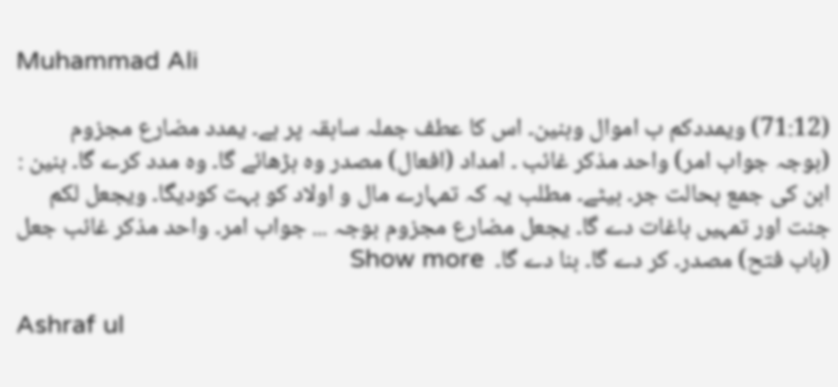Muhammad Ali

(71:12) ویمددکم ب اموال وبنین۔ اس کا عطف جملہ سابقہ پر ہے۔ یمدد مضارع مجزوم (بوجہ جواب امر) واحد مذکر غائب ۔ امداد (افعال) مصدر وہ بڑھائے گا۔ وہ مدد کرے گا۔ بنین : ابن کی جمع بحالت جر۔ بیٹے۔ مطلب یہ کہ تمہارے مال و اولاد کو بہت کودیگا۔ ویجعل لکم جنت اور تمہیں باغات دے گا۔ یجعل مضارع مجزوم بوجہ ... جواب امر۔ واحد مذکر غائب جعل (باب فتح) مصدر۔ کر دے گا۔ بنا دے گا۔  Show more

Ashraf ul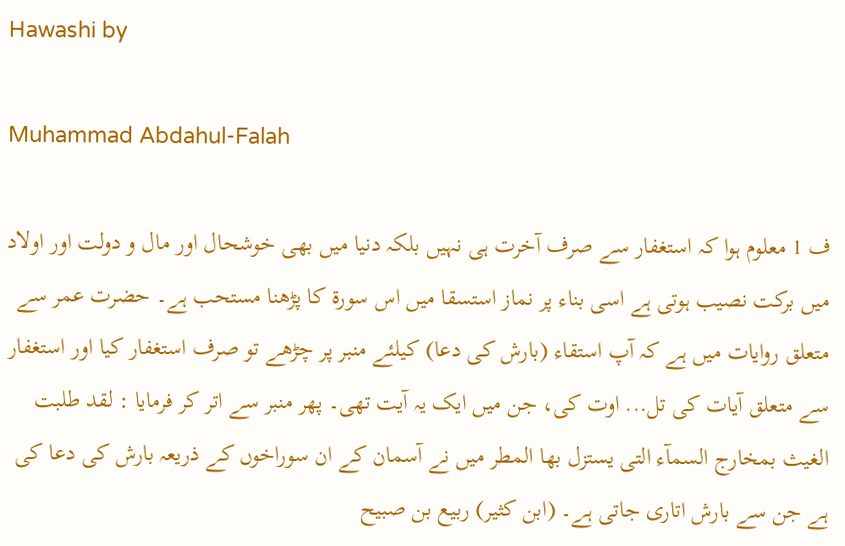Hawashi by

Muhammad Abdahul-Falah

ف 1 معلوم ہوا کہ استغفار سے صرف آخرت ہی نہیں بلکہ دنیا میں بھی خوشحال اور مال و دولت اور اولاد میں برکت نصیب ہوتی ہے اسی بناء پر نماز استسقا میں اس سورة کا پڑھنا مستحب ہے۔ حضرت عمر سے متعلق روایات میں ہے کہ آپ استقاء (بارش کی دعا) کیلئے منبر پر چڑھے تو صرف استغفار کیا اور استغفار سے متعلق آیات کی تل... اوت کی، جن میں ایک یہ آیت تھی۔ پھر منبر سے اتر کر فرمایا : لقد طلبت الغیث بمخارج السمآء التی یستزل بھا المطر میں نے آسمان کے ان سوراخوں کے ذریعہ بارش کی دعا کی ہے جن سے بارش اتاری جاتی ہے۔ (ابن کثیر) ربیع بن صبیح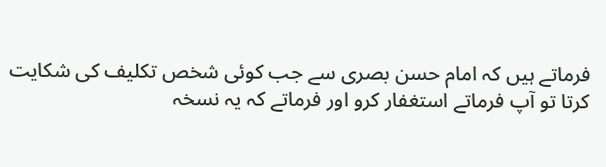فرماتے ہیں کہ امام حسن بصری سے جب کوئی شخص تکلیف کی شکایت کرتا تو آپ فرماتے استغفار کرو اور فرماتے کہ یہ نسخہ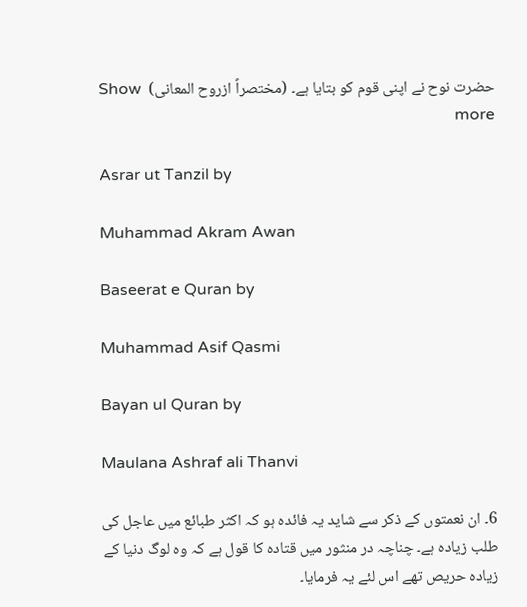حضرت نوح نے اپنی قوم کو بتایا ہے۔ (مختصراً ازروح المعانی)  Show more

Asrar ut Tanzil by

Muhammad Akram Awan

Baseerat e Quran by

Muhammad Asif Qasmi

Bayan ul Quran by

Maulana Ashraf ali Thanvi

6۔ ان نعمتوں کے ذکر سے شاید یہ فائدہ ہو کہ اکثر طبائع میں عاجل کی طلب زیادہ ہے۔ چناچہ در منثور میں قتادہ کا قول ہے کہ وہ لوگ دنیا کے زیادہ حریص تھے اس لئے یہ فرمایا۔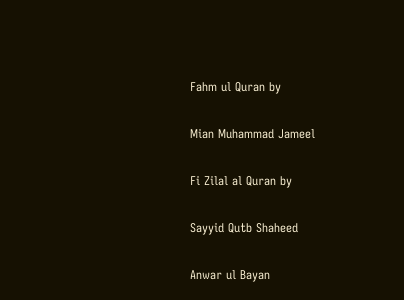Fahm ul Quran by

Mian Muhammad Jameel

Fi Zilal al Quran by

Sayyid Qutb Shaheed

Anwar ul Bayan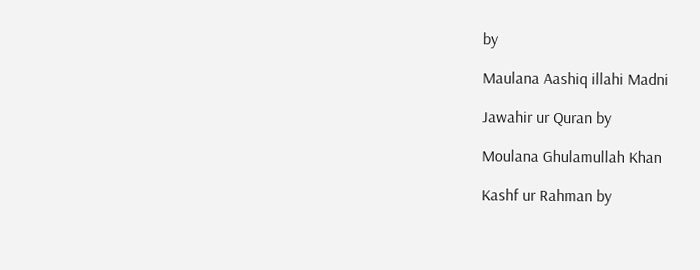by

Maulana Aashiq illahi Madni

Jawahir ur Quran by

Moulana Ghulamullah Khan

Kashf ur Rahman by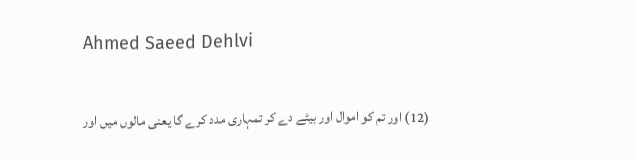Ahmed Saeed Dehlvi

(12) اور تم کو اموال اور بیٹے دے کر تمہاری مدد کرے گا یعنی مالوں میں اور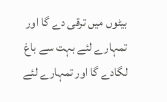بیٹوں میں ترقی دے گا اور تمہارے لئے بہت سے باغ لگادے گا اور تمہارے لئے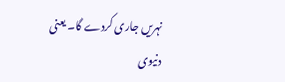نہریں جاری کردے گا۔ یعنی دنیوی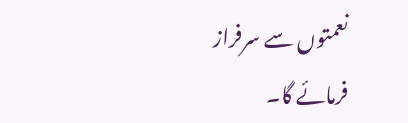نعمتوں سے سرفراز فرمائے گا۔